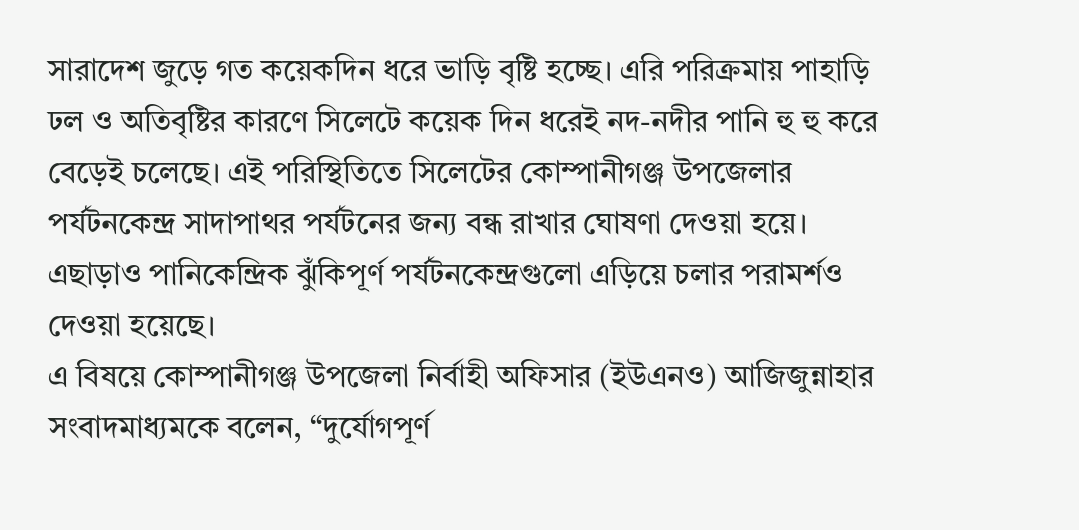সারাদেশ জুড়ে গত কয়েকদিন ধরে ভাড়ি বৃষ্টি হচ্ছে। এরি পরিক্রমায় পাহাড়ি ঢল ও অতিবৃষ্টির কারণে সিলেটে কয়েক দিন ধরেই নদ-নদীর পানি হু হু করে বেড়েই চলেছে। এই পরিস্থিতিতে সিলেটের কোম্পানীগঞ্জ উপজেলার পর্যটনকেন্দ্র সাদাপাথর পর্যটনের জন্য বন্ধ রাখার ঘোষণা দেওয়া হয়ে। এছাড়াও পানিকেন্দ্রিক ঝুঁকিপূর্ণ পর্যটনকেন্দ্রগুলো এড়িয়ে চলার পরামর্শও দেওয়া হয়েছে।
এ বিষয়ে কোম্পানীগঞ্জ উপজেলা নির্বাহী অফিসার (ইউএনও) আজিজুন্নাহার সংবাদমাধ্যমকে বলেন, “দুর্যোগপূর্ণ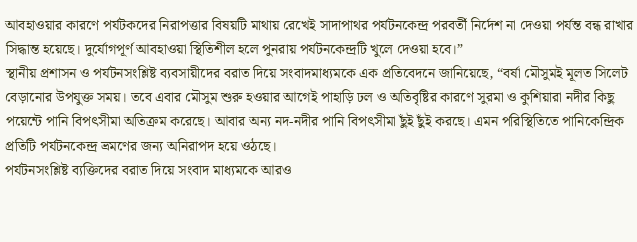আবহাওয়ার কারণে পর্যটকদের নিরাপত্তার বিষয়টি মাথায় রেখেই সাদাপাথর পর্যটনকেন্দ্র পরবর্তী নির্দেশ না দেওয়া পর্যন্ত বন্ধ রাখার সিদ্ধান্ত হয়েছে। দুর্যোগপূর্ণ আবহাওয়া স্থিতিশীল হলে পুনরায় পর্যটনকেন্দ্রটি খুলে দেওয়া হবে।”
স্থানীয় প্রশাসন ও পর্যটনসংশ্লিষ্ট ব্যবসায়ীদের বরাত দিয়ে সংবাদমাধ্যমকে এক প্রতিবেদনে জানিয়েছে, “বর্ষা মৌসুমই মূলত সিলেট বেড়ানোর উপযুক্ত সময়। তবে এবার মৌসুম শুরু হওয়ার আগেই পাহাড়ি ঢল ও অতিবৃষ্টির কারণে সুরমা ও কুশিয়ারা নদীর কিছু পয়েন্টে পানি বিপৎসীমা অতিক্রম করেছে। আবার অন্য নদ-নদীর পানি বিপৎসীমা ছুঁই ছুঁই করছে। এমন পরিস্থিতিতে পানিকেন্দ্রিক প্রতিটি পর্যটনকেন্দ্র ভ্রমণের জন্য অনিরাপদ হয়ে ওঠছে।
পর্যটনসংশ্লিষ্ট ব্যক্তিদের বরাত দিয়ে সংবাদ মাধ্যমকে আরও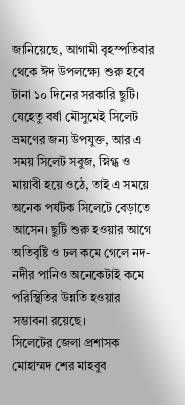জানিয়েছে, আগামী বৃহস্পতিবার থেকে ঈদ উপলক্ষ্যে শুরু হবে টানা ১০ দিনের সরকারি ছুটি। যেহেতু বর্ষা মৌসুমেই সিলেট ভ্রমণের জন্য উপযুক্ত, আর এ সময় সিলেট সবুজ, স্নিগ্ধ ও মায়াবী হয়ে ওঠে, তাই এ সময়ে অনেক পর্যটক সিলেটে বেড়াতে আসেন। ছুটি শুরু হওয়ার আগে অতিবৃষ্টি ও ঢল কমে গেলে নদ-নদীর পানিও অনেকেটাই কমে পরিস্থিতির উন্নতি হওয়ার সম্ভাবনা রয়েছে।
সিলেটের জেলা প্রশাসক মোহাম্মদ শের মাহবুব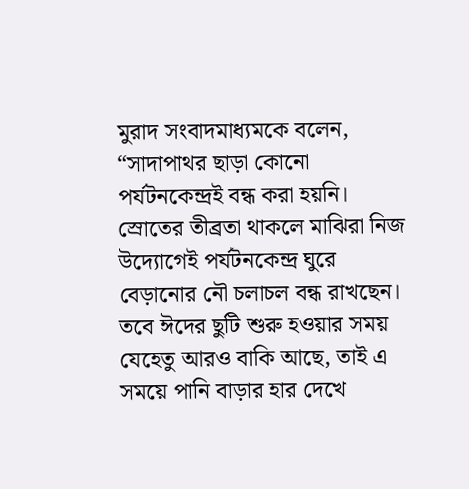মুরাদ সংবাদমাধ্যমকে বলেন, “সাদাপাথর ছাড়া কোনো পর্যটনকেন্দ্রই বন্ধ করা হয়নি। স্রোতের তীব্রতা থাকলে মাঝিরা নিজ উদ্যোগেই পর্যটনকেন্দ্র ঘুরে বেড়ানোর নৌ চলাচল বন্ধ রাখছেন। তবে ঈদের ছুটি শুরু হওয়ার সময় যেহেতু আরও বাকি আছে, তাই এ সময়ে পানি বাড়ার হার দেখে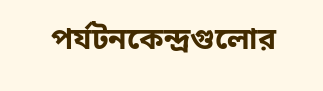পর্যটনকেন্দ্রগুলোর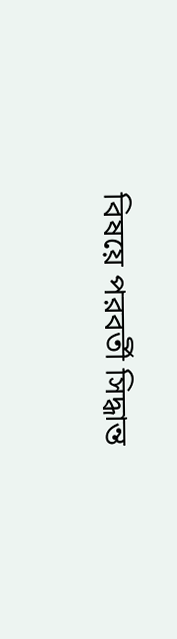বিষয়ে পরবর্তী সিদ্ধান্ত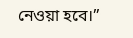নেওয়া হবে।”